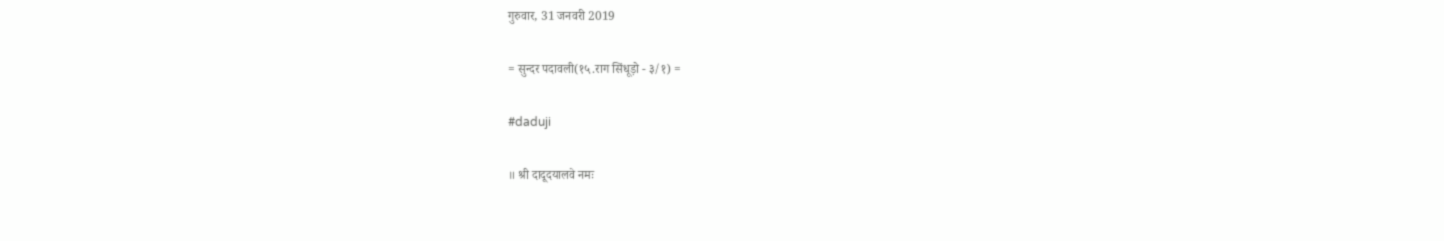गुरुवार, 31 जनवरी 2019

= सुन्दर पदावली(१५.राग सिंधूड़ो - ३/१) =

#daduji

॥ श्री दादूदयालवे नमः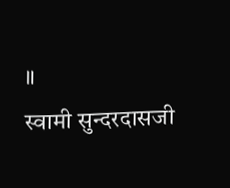॥
स्वामी सुन्दरदासजी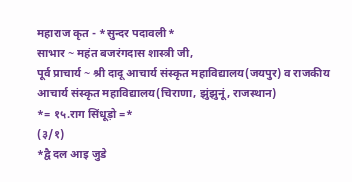महाराज कृत - *सुन्दर पदावली*
साभार ~ महंत बजरंगदास शास्त्री जी,
पूर्व प्राचार्य ~ श्री दादू आचार्य संस्कृत महाविद्यालय(जयपुर) व राजकीय आचार्य संस्कृत महाविद्यालय(चिराणा, झुंझुनूं, राजस्थान)
*= १५.राग सिंधूड़ो =*
(३/१)
*द्वै दल आइ जुडे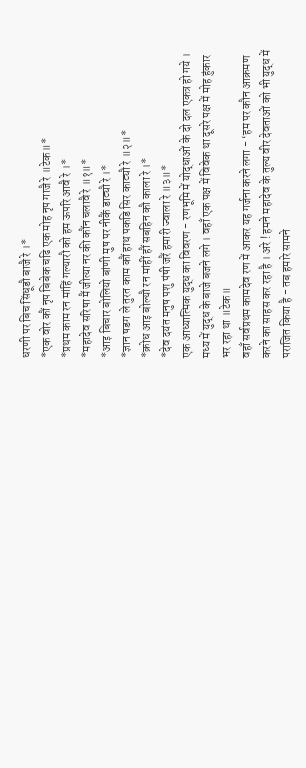धरणी पर बिच सिंधूडौ बाजै रे ।*
*एक वोर कौं नृप बिबेक चढि एक मोह नृप गाजै रे ॥टेक॥*
*प्रथम काम रन मांहिं गल्यारौ को हम ऊपरि आवै रे ।*
*महादेव सरिषा मैं जीत्या नर की कौंन चलावै रे ॥१॥*
*आइ बिचार बोलियो बांणी मुष पर नीकैं डाट्यौ रे ।*
*ज्ञान षडग ले तुरत काम कौं हाथ पकडि सिर काट्यौ रे ॥२॥*
*क्रोध आइ बोल्यौ रन मांहीं हौं सबहिन कौ काला रे ।*
*देव दयंत मनुष पशु पंषी जरैं हमारी ज्वाला रे ॥३॥*
एक आध्यात्मिक युद्ध का विवरण - रणभूमि में योद्धाओं के दो दल एकत्र हो गये । मध्य में युद्ध के बाजे बजने लगे । वहाँ एक पक्ष में विवेक था दूसरे पक्ष में मोह हुंकार भर रहा था ॥टेक॥
वहाँ सर्वप्रथम कामदेव रण में आकर यह गर्जना करने लगा - ‘हम पर कौन आक्रमण करने का साहस कर रहा है । अरे ! हमने महादेव के तुल्य वीर देवताओं को भी युद्ध में पराजित किया है - तब हमारे सामने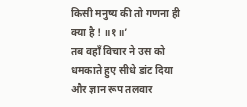किसी मनुष्य की तो गणना ही क्या है ! ॥१॥’
तब वहाँ विचार ने उस को धमकाते हुए सीधे डांट दिया और ज्ञान रूप तलवार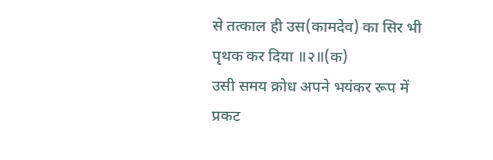से तत्काल ही उस(कामदेव) का सिर भी पृथक कर दिया ॥२॥(क)
उसी समय क्रोध अपने भयंकर रूप में प्रकट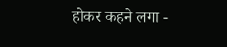होकर कहने लगा -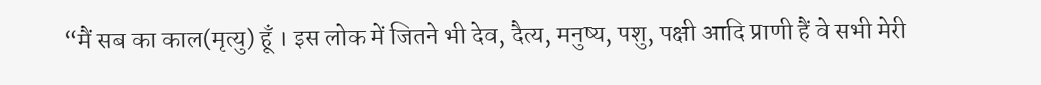“मैं सब का काल(मृत्यु) हूँ । इस लोक में जितने भी देव, दैत्य, मनुष्य, पशु, पक्षी आदि प्राणी हैं वे सभी मेरी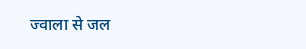ज्वाला से जल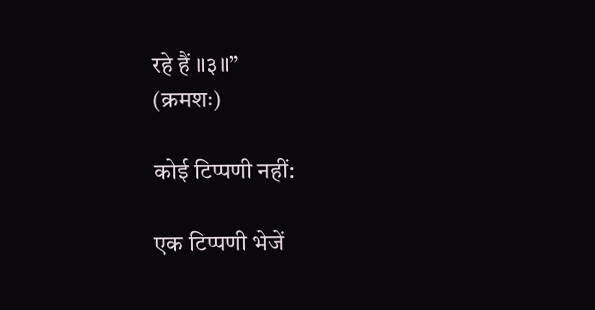रहे हैं ॥३॥”
(क्रमशः)

कोई टिप्पणी नहीं:

एक टिप्पणी भेजें